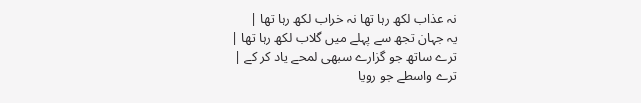نہ عذاب لکھ رہا تھا نہ خراب لکھ رہا تھا |
یہ جہان تجھ سے پہلے میں گلاب لکھ رہا تھا |
ترے ساتھ جو گزارے سبھی لمحے یاد کر کے |
ترے واسطے جو رویا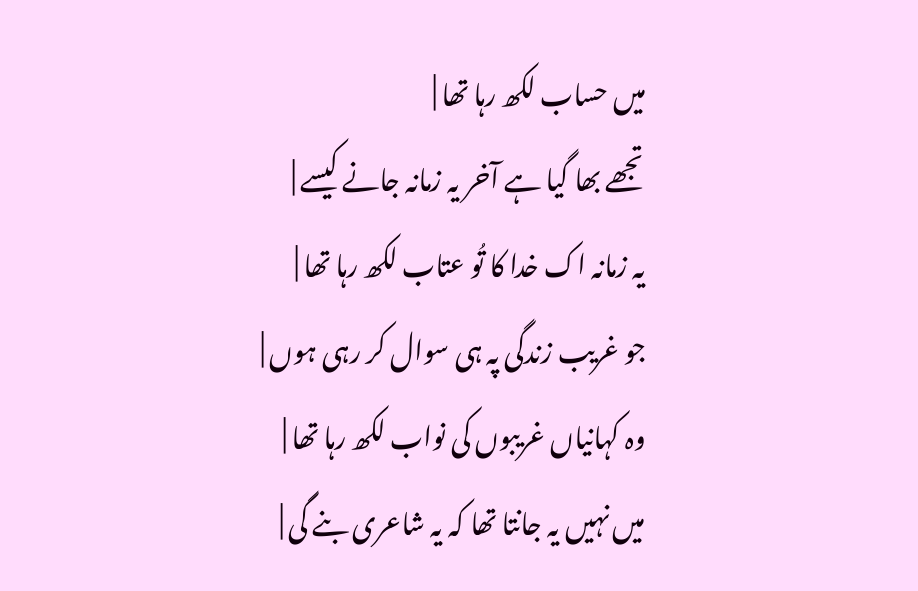میں حساب لکھ رہا تھا |
تجھے بھا گیا ہے آخر یہ زمانہ جانے کیسے |
یہ زمانہ اک خدا کا تُو عتاب لکھ رہا تھا |
جو غریب زندگی پہ ہی سوال کر رہی ہوں |
وہ کہانیاں غریبوں کی نواب لکھ رہا تھا |
میں نہیں یہ جانتا تھا کہ یہ شاعری بنے گی |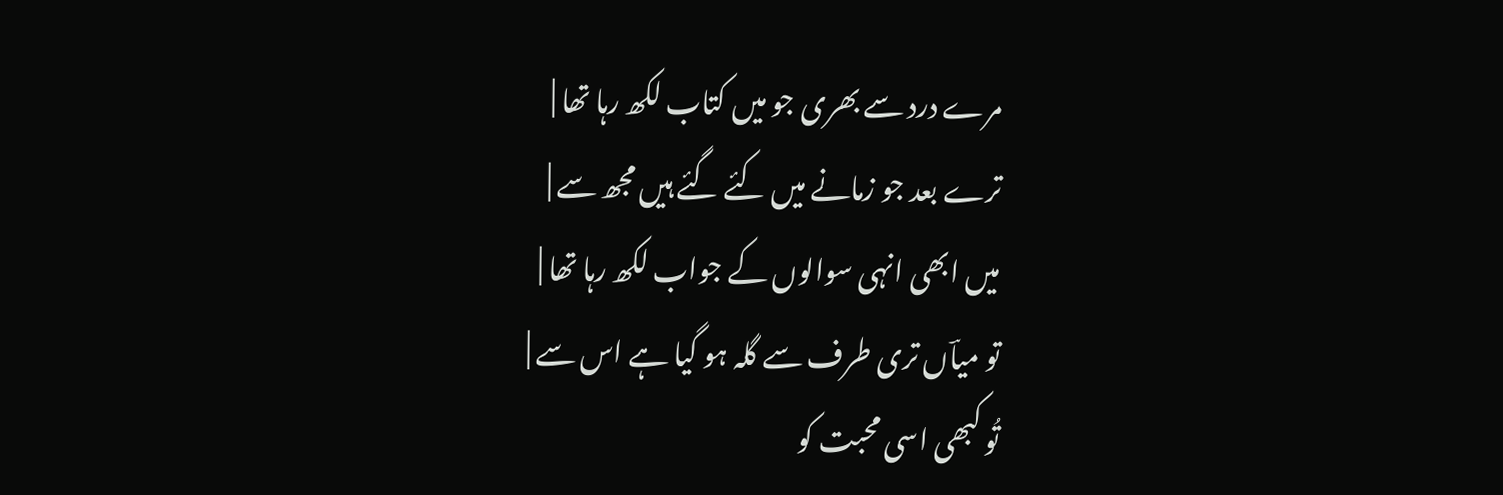مرے درد سے بھری جو میں کتاب لکھ رہا تھا |
ترے بعد جو زمانے میں کئے گئے ہیں مجھ سے |
میں ابھی انہی سوالوں کے جواب لکھ رہا تھا |
تو میاؔں تری طرف سے گلہ ہو گیا ہے اس سے |
تُو کبھی اسی محبت کو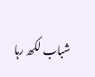شباب لکھ رہا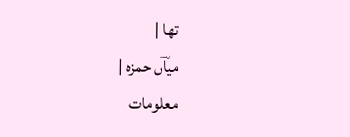تھا |
میاؔں حمزہ |
معلومات